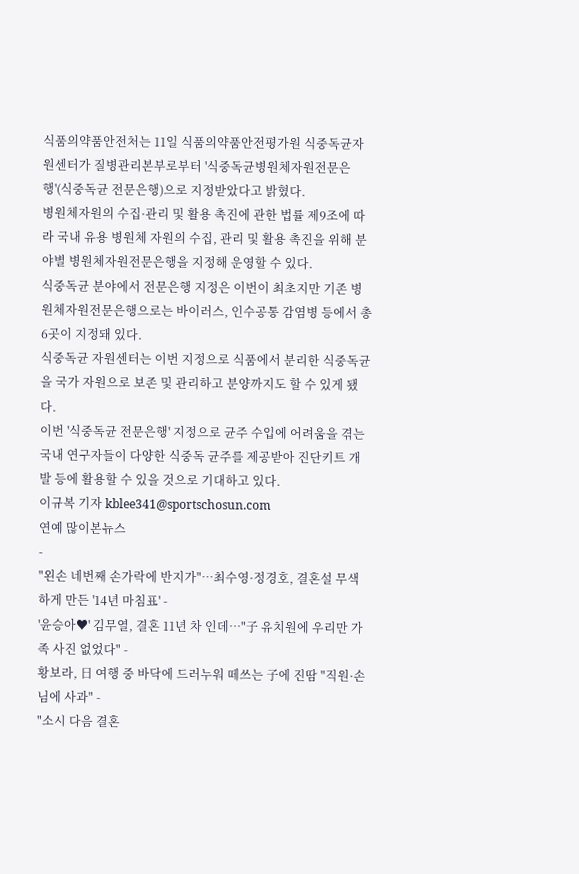식품의약품안전처는 11일 식품의약품안전평가원 식중독균자원센터가 질병관리본부로부터 '식중독균병원체자원전문은행'(식중독균 전문은행)으로 지정받았다고 밝혔다.
병원체자원의 수집·관리 및 활용 촉진에 관한 법률 제9조에 따라 국내 유용 병원체 자원의 수집, 관리 및 활용 촉진을 위해 분야별 병원체자원전문은행을 지정해 운영할 수 있다.
식중독균 분야에서 전문은행 지정은 이번이 최초지만 기존 병원체자원전문은행으로는 바이러스, 인수공통 감염병 등에서 총 6곳이 지정돼 있다.
식중독균 자원센터는 이번 지정으로 식품에서 분리한 식중독균을 국가 자원으로 보존 및 관리하고 분양까지도 할 수 있게 됐다.
이번 '식중독균 전문은행' 지정으로 균주 수입에 어려움을 겪는 국내 연구자들이 다양한 식중독 균주를 제공받아 진단키트 개발 등에 활용할 수 있을 것으로 기대하고 있다.
이규복 기자 kblee341@sportschosun.com
연예 많이본뉴스
-
"왼손 네번째 손가락에 반지가"…최수영·정경호, 결혼설 무색하게 만든 '14년 마침표' -
'윤승아♥' 김무열, 결혼 11년 차 인데…"子 유치원에 우리만 가족 사진 없었다" -
황보라, 日 여행 중 바닥에 드러누워 떼쓰는 子에 진땀 "직원·손님에 사과" -
"소시 다음 결혼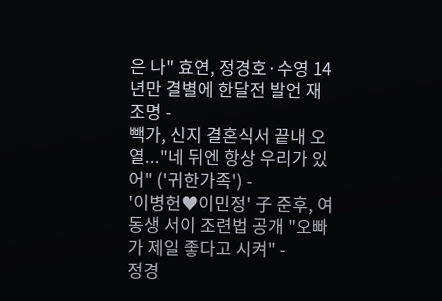은 나" 효연, 정경호·수영 14년만 결별에 한달전 발언 재조명 -
빽가, 신지 결혼식서 끝내 오열..."네 뒤엔 항상 우리가 있어" ('귀한가족') -
'이병헌♥이민정' 子 준후, 여동생 서이 조련법 공개 "오빠가 제일 좋다고 시켜" -
정경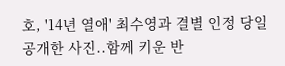호, '14년 열애' 최수영과 결별 인정 당일 공개한 사진..함께 키운 반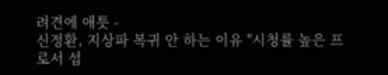려견에 애틋 -
신정환, 지상파 복귀 안 하는 이유 "시청률 높은 프로서 섭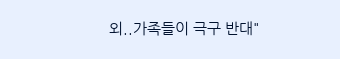외..가족들이 극구 반대"